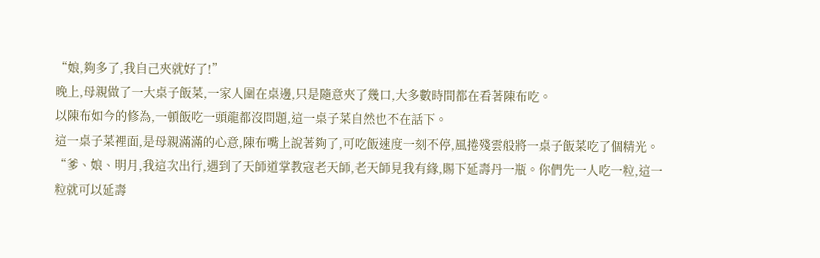“娘,夠多了,我自己夾就好了!”
晚上,母親做了一大桌子飯菜,一家人圍在桌邊,只是隨意夾了幾口,大多數時間都在看著陳布吃。
以陳布如今的修為,一頓飯吃一頭龍都沒問題,這一桌子菜自然也不在話下。
這一桌子菜裡面,是母親滿滿的心意,陳布嘴上說著夠了,可吃飯速度一刻不停,風捲殘雲般將一桌子飯菜吃了個精光。
“爹、娘、明月,我這次出行,遇到了天師道掌教寇老天師,老天師見我有緣,賜下延壽丹一瓶。你們先一人吃一粒,這一粒就可以延壽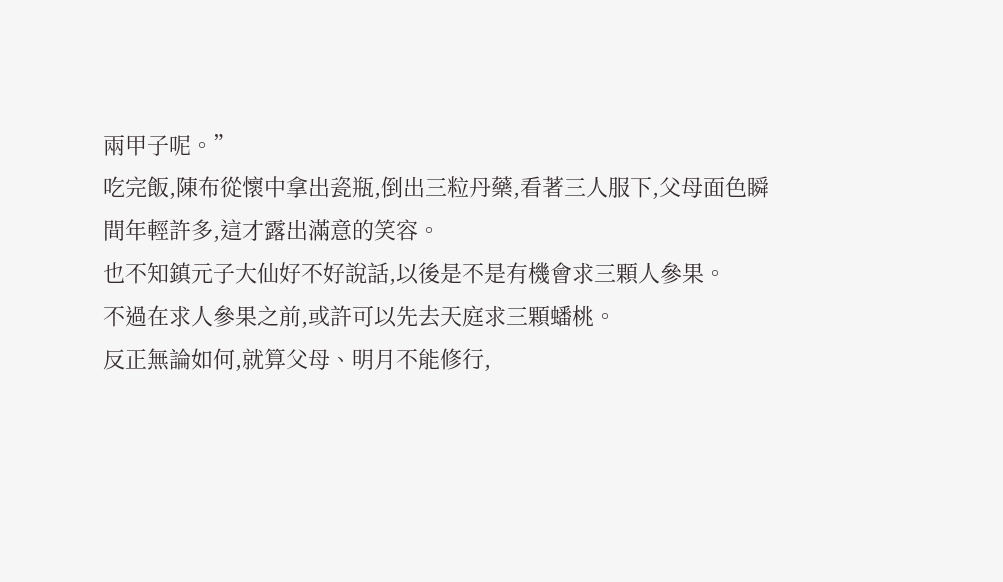兩甲子呢。”
吃完飯,陳布從懷中拿出瓷瓶,倒出三粒丹藥,看著三人服下,父母面色瞬間年輕許多,這才露出滿意的笑容。
也不知鎮元子大仙好不好說話,以後是不是有機會求三顆人參果。
不過在求人參果之前,或許可以先去天庭求三顆蟠桃。
反正無論如何,就算父母、明月不能修行,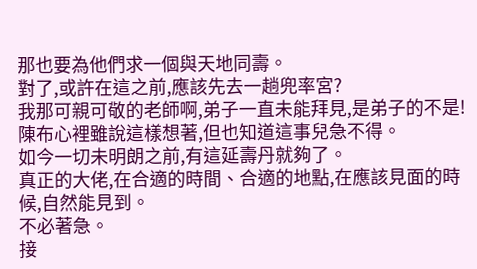那也要為他們求一個與天地同壽。
對了,或許在這之前,應該先去一趟兜率宮?
我那可親可敬的老師啊,弟子一直未能拜見,是弟子的不是!
陳布心裡雖說這樣想著,但也知道這事兒急不得。
如今一切未明朗之前,有這延壽丹就夠了。
真正的大佬,在合適的時間、合適的地點,在應該見面的時候,自然能見到。
不必著急。
接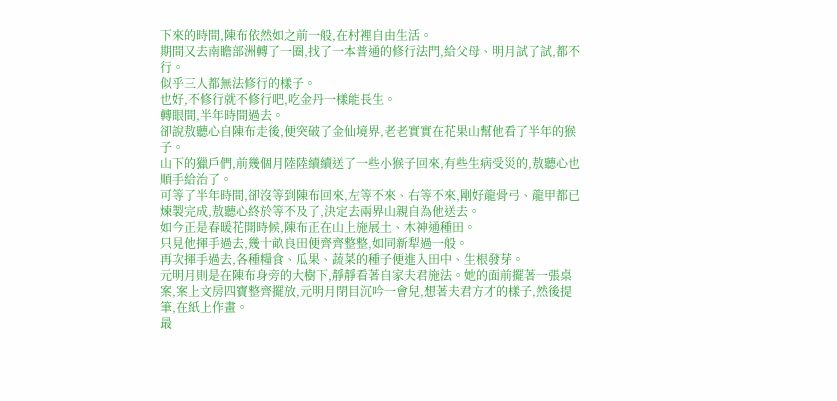下來的時間,陳布依然如之前一般,在村裡自由生活。
期間又去南瞻部洲轉了一圈,找了一本普通的修行法門,給父母、明月試了試,都不行。
似乎三人都無法修行的樣子。
也好,不修行就不修行吧,吃金丹一樣能長生。
轉眼間,半年時間過去。
卻說敖聽心自陳布走後,便突破了金仙境界,老老實實在花果山幫他看了半年的猴子。
山下的獵戶們,前幾個月陸陸續續送了一些小猴子回來,有些生病受災的,敖聽心也順手給治了。
可等了半年時間,卻沒等到陳布回來,左等不來、右等不來,剛好龍骨弓、龍甲都已煉製完成,敖聽心終於等不及了,決定去兩界山親自為他送去。
如今正是春暖花開時候,陳布正在山上施展土、木神通種田。
只見他揮手過去,幾十畝良田便齊齊整整,如同新犁過一般。
再次揮手過去,各種糧食、瓜果、蔬菜的種子便進入田中、生根發芽。
元明月則是在陳布身旁的大樹下,靜靜看著自家夫君施法。她的面前擺著一張桌案,案上文房四寶整齊擺放,元明月閉目沉吟一會兒,想著夫君方才的樣子,然後提筆,在紙上作畫。
最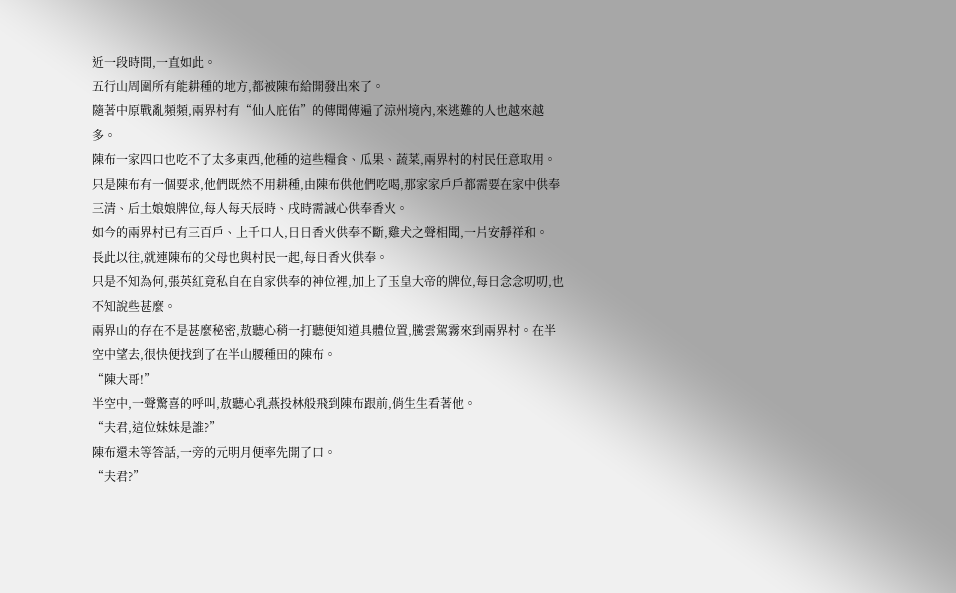近一段時間,一直如此。
五行山周圍所有能耕種的地方,都被陳布給開發出來了。
隨著中原戰亂頻頻,兩界村有“仙人庇佑”的傳聞傳遍了涼州境內,來逃難的人也越來越多。
陳布一家四口也吃不了太多東西,他種的這些糧食、瓜果、蔬菜,兩界村的村民任意取用。
只是陳布有一個要求,他們既然不用耕種,由陳布供他們吃喝,那家家戶戶都需要在家中供奉三清、后土娘娘牌位,每人每天辰時、戌時需誠心供奉香火。
如今的兩界村已有三百戶、上千口人,日日香火供奉不斷,雞犬之聲相聞,一片安靜祥和。
長此以往,就連陳布的父母也與村民一起,每日香火供奉。
只是不知為何,張英紅竟私自在自家供奉的神位裡,加上了玉皇大帝的牌位,每日念念叨叨,也不知說些甚麼。
兩界山的存在不是甚麼秘密,敖聽心稍一打聽便知道具體位置,騰雲駕霧來到兩界村。在半空中望去,很快便找到了在半山腰種田的陳布。
“陳大哥!”
半空中,一聲驚喜的呼叫,敖聽心乳燕投林般飛到陳布跟前,俏生生看著他。
“夫君,這位妹妹是誰?”
陳布還未等答話,一旁的元明月便率先開了口。
“夫君?”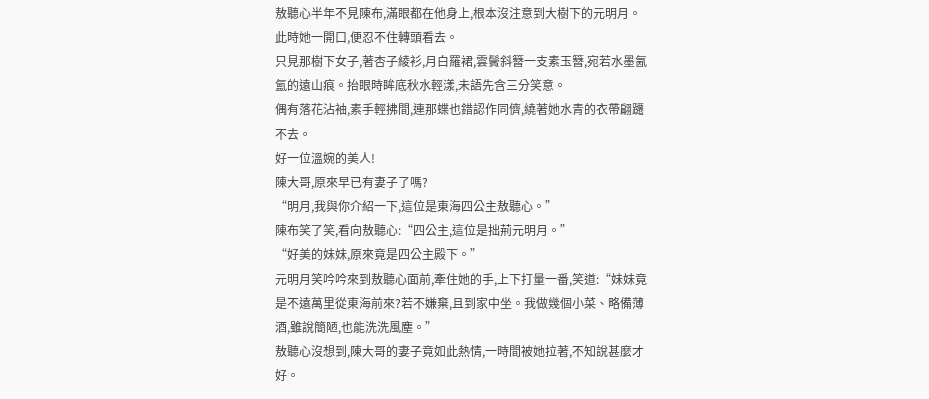敖聽心半年不見陳布,滿眼都在他身上,根本沒注意到大樹下的元明月。
此時她一開口,便忍不住轉頭看去。
只見那樹下女子,著杏子綾衫,月白羅裙,雲鬢斜簪一支素玉簪,宛若水墨氤氳的遠山痕。抬眼時眸底秋水輕漾,未語先含三分笑意。
偶有落花沾袖,素手輕拂間,連那蝶也錯認作同儕,繞著她水青的衣帶翩躚不去。
好一位溫婉的美人!
陳大哥,原來早已有妻子了嗎?
“明月,我與你介紹一下,這位是東海四公主敖聽心。”
陳布笑了笑,看向敖聽心:“四公主,這位是拙荊元明月。”
“好美的妹妹,原來竟是四公主殿下。”
元明月笑吟吟來到敖聽心面前,牽住她的手,上下打量一番,笑道:“妹妹竟是不遠萬里從東海前來?若不嫌棄,且到家中坐。我做幾個小菜、略備薄酒,雖說簡陋,也能洗洗風塵。”
敖聽心沒想到,陳大哥的妻子竟如此熱情,一時間被她拉著,不知說甚麼才好。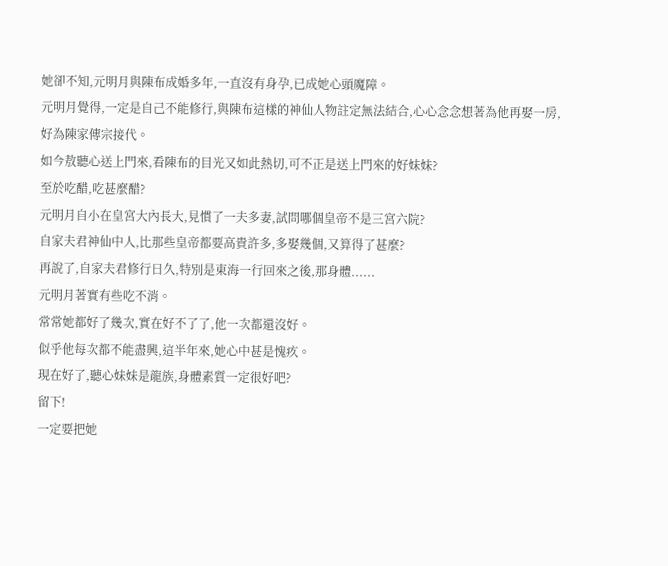她卻不知,元明月與陳布成婚多年,一直沒有身孕,已成她心頭魔障。
元明月覺得,一定是自己不能修行,與陳布這樣的神仙人物註定無法結合,心心念念想著為他再娶一房,好為陳家傳宗接代。
如今敖聽心送上門來,看陳布的目光又如此熱切,可不正是送上門來的好妹妹?
至於吃醋,吃甚麼醋?
元明月自小在皇宮大內長大,見慣了一夫多妻,試問哪個皇帝不是三宮六院?
自家夫君神仙中人,比那些皇帝都要高貴許多,多娶幾個,又算得了甚麼?
再說了,自家夫君修行日久,特別是東海一行回來之後,那身體......
元明月著實有些吃不消。
常常她都好了幾次,實在好不了了,他一次都還沒好。
似乎他每次都不能盡興,這半年來,她心中甚是愧疚。
現在好了,聽心妹妹是龍族,身體素質一定很好吧?
留下!
一定要把她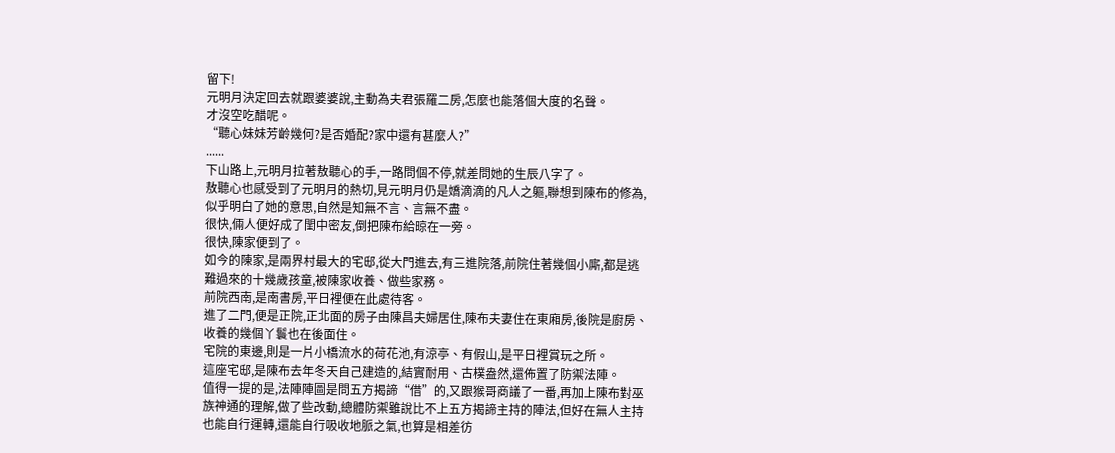留下!
元明月決定回去就跟婆婆說,主動為夫君張羅二房,怎麼也能落個大度的名聲。
才沒空吃醋呢。
“聽心妹妹芳齡幾何?是否婚配?家中還有甚麼人?”
......
下山路上,元明月拉著敖聽心的手,一路問個不停,就差問她的生辰八字了。
敖聽心也感受到了元明月的熱切,見元明月仍是嬌滴滴的凡人之軀,聯想到陳布的修為,似乎明白了她的意思,自然是知無不言、言無不盡。
很快,倆人便好成了閨中密友,倒把陳布給晾在一旁。
很快,陳家便到了。
如今的陳家,是兩界村最大的宅邸,從大門進去,有三進院落,前院住著幾個小廝,都是逃難過來的十幾歲孩童,被陳家收養、做些家務。
前院西南,是南書房,平日裡便在此處待客。
進了二門,便是正院,正北面的房子由陳昌夫婦居住,陳布夫妻住在東廂房,後院是廚房、收養的幾個丫鬟也在後面住。
宅院的東邊,則是一片小橋流水的荷花池,有涼亭、有假山,是平日裡賞玩之所。
這座宅邸,是陳布去年冬天自己建造的,結實耐用、古樸盎然,還佈置了防禦法陣。
值得一提的是,法陣陣圖是問五方揭諦“借”的,又跟猴哥商議了一番,再加上陳布對巫族神通的理解,做了些改動,總體防禦雖說比不上五方揭諦主持的陣法,但好在無人主持也能自行運轉,還能自行吸收地脈之氣,也算是相差彷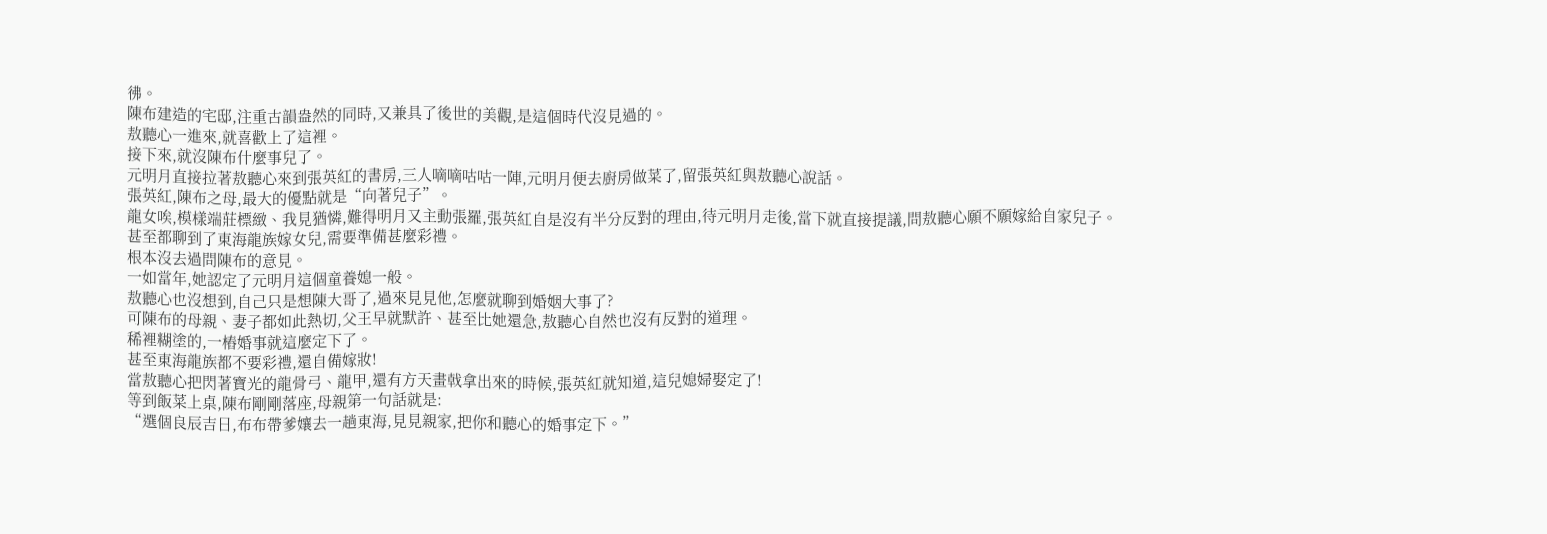彿。
陳布建造的宅邸,注重古韻盎然的同時,又兼具了後世的美觀,是這個時代沒見過的。
敖聽心一進來,就喜歡上了這裡。
接下來,就沒陳布什麼事兒了。
元明月直接拉著敖聽心來到張英紅的書房,三人嘀嘀咕咕一陣,元明月便去廚房做菜了,留張英紅與敖聽心說話。
張英紅,陳布之母,最大的優點就是“向著兒子”。
龍女唉,模樣端莊標緻、我見猶憐,難得明月又主動張羅,張英紅自是沒有半分反對的理由,待元明月走後,當下就直接提議,問敖聽心願不願嫁給自家兒子。
甚至都聊到了東海龍族嫁女兒,需要準備甚麼彩禮。
根本沒去過問陳布的意見。
一如當年,她認定了元明月這個童養媳一般。
敖聽心也沒想到,自己只是想陳大哥了,過來見見他,怎麼就聊到婚姻大事了?
可陳布的母親、妻子都如此熱切,父王早就默許、甚至比她還急,敖聽心自然也沒有反對的道理。
稀裡糊塗的,一樁婚事就這麼定下了。
甚至東海龍族都不要彩禮,還自備嫁妝!
當敖聽心把閃著寶光的龍骨弓、龍甲,還有方天畫戟拿出來的時候,張英紅就知道,這兒媳婦娶定了!
等到飯菜上桌,陳布剛剛落座,母親第一句話就是:
“選個良辰吉日,布布帶爹孃去一趟東海,見見親家,把你和聽心的婚事定下。”